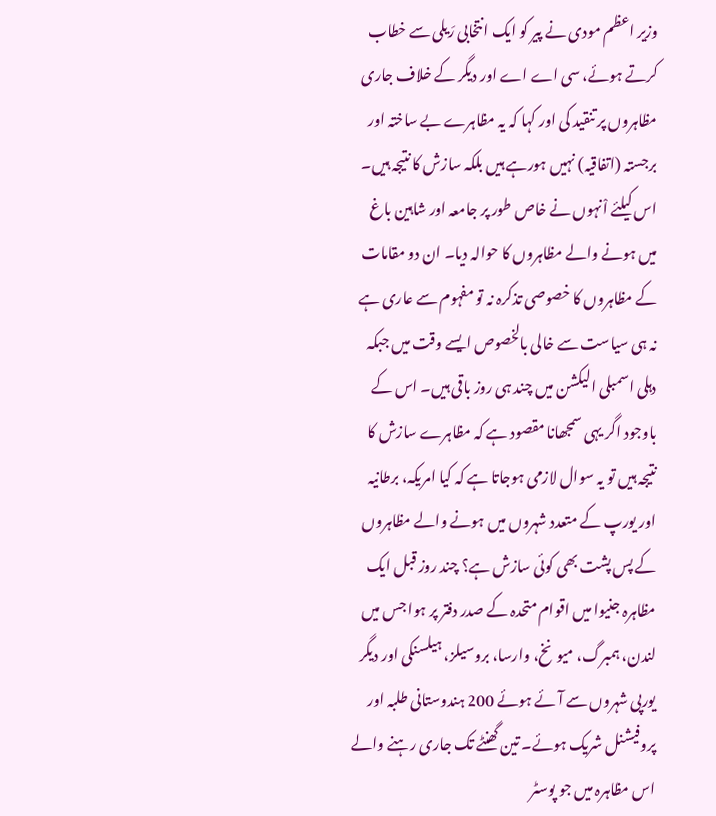وزیر اعظم مودی نے پیر کو ایک انتخابی رَیلی سے خطاب کرتے ہوئے، سی اے اے اور دیگر کے خلاف جاری مظاہروں پر تنقید کی اور کہا کہ یہ مظاہرے بے ساختہ اور برجستہ (اتفاقیہ) نہیں ہورہے ہیں بلکہ سازش کا نتیجہ ہیں۔ اس کیلئے اْنہوں نے خاص طور پر جامعہ اور شاہین باغ میں ہونے والے مظاہروں کا حوالہ دیا۔ ان دو مقامات کے مظاہروں کا خصوصی تذکرہ نہ تو مفہوم سے عاری ہے نہ ہی سیاست سے خالی بالخصوص ایسے وقت میں جبکہ دہلی اسمبلی الیکشن میں چند ہی روز باقی ہیں۔ اس کے باوجود اگر یہی سمجھانا مقصود ہے کہ مظاہرے سازش کا نتیجہ ہیں تو یہ سوال لازمی ہوجاتا ہے کہ کیا امریکہ، برطانیہ اور یورپ کے متعدد شہروں میں ہونے والے مظاہروں کے پس پشت بھی کوئی سازش ہے؟ چند روز قبل ایک مظاہرہ جنیوا میں اقوام متحدہ کے صدر دفتر پر ہوا جس میں لندن، ہمبرگ، میونخ، وارسا، بروسیلز، ہیلسنکی اور دیگر یورپی شہروں سے آئے ہوئے 200 ہندوستانی طلبہ اور پروفیشنل شریک ہوئے۔ تین گھنٹے تک جاری رہنے والے اس مظاہرہ میں جو پوسٹر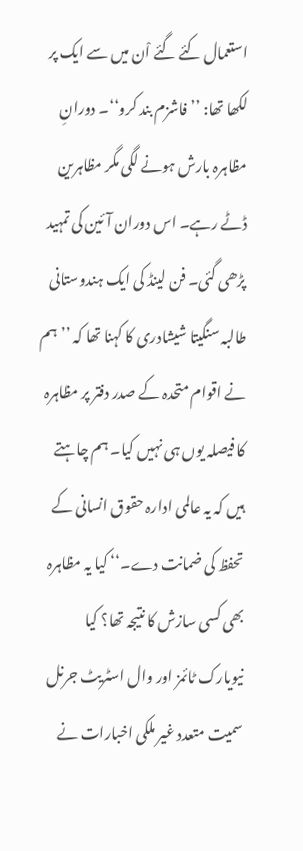استعمال کئے گئے اْن میں سے ایک پر لکھا تھا: ’’فاشزم بند کرو‘‘۔ دورانِ مظاہرہ بارش ہونے لگی مگر مظاہرین ڈٹے رہے۔ اس دوران آئین کی تمہید پڑھی گئی۔ فن لینڈ کی ایک ہندوستانی طالبہ سنگیتا شیشادری کا کہنا تھا کہ ’’ہم نے اقوام متحدہ کے صدر دفتر پر مظاہرہ کا فیصلہ یوں ہی نہیں کیا۔ ہم چاہتے ہیں کہ یہ عالمی ادارہ حقوق انسانی کے تحفظ کی ضمانت دے۔‘‘ کیا یہ مظاہرہ بھی کسی سازش کا نتیجہ تھا؟ کیا نیویارک ٹائمز اور وال اسٹریٹ جرنل سمیت متعدد غیر ملکی اخبارات نے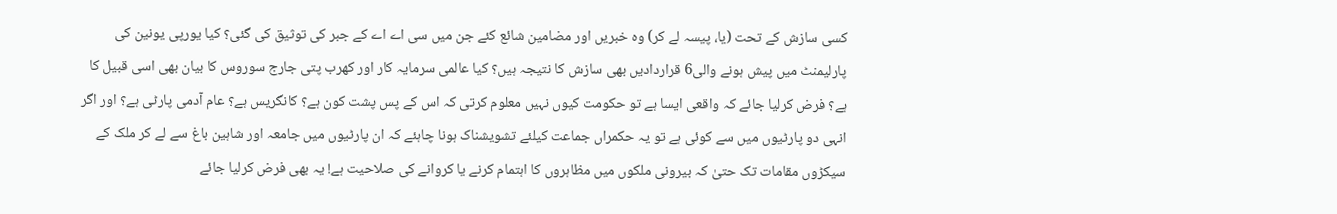کسی سازش کے تحت (یا، پیسہ لے کر) وہ خبریں اور مضامین شائع کئے جن میں سی اے اے کے جبر کی توثیق کی گئی؟ کیا یورپی یونین کی پارلیمنٹ میں پیش ہونے والی6 قراردادیں بھی سازش کا نتیجہ ہیں؟ کیا عالمی سرمایہ کار اور کھرب پتی جارج سوروس کا بیان بھی اسی قبیل کا ہے؟ فرض کرلیا جائے کہ واقعی ایسا ہے تو حکومت کیوں نہیں معلوم کرتی کہ اس کے پس پشت کون ہے؟ کانگریس ہے؟ عام آدمی پارٹی ہے؟ اور اگر انہی دو پارٹیوں میں سے کوئی ہے تو یہ حکمراں جماعت کیلئے تشویشناک ہونا چاہئے کہ ان پارٹیوں میں جامعہ اور شاہین باغ سے لے کر ملک کے سیکڑوں مقامات تک حتیٰ کہ بیرونی ملکوں میں مظاہروں کا اہتمام کرنے یا کروانے کی صلاحیت ہے! یہ بھی فرض کرلیا جائے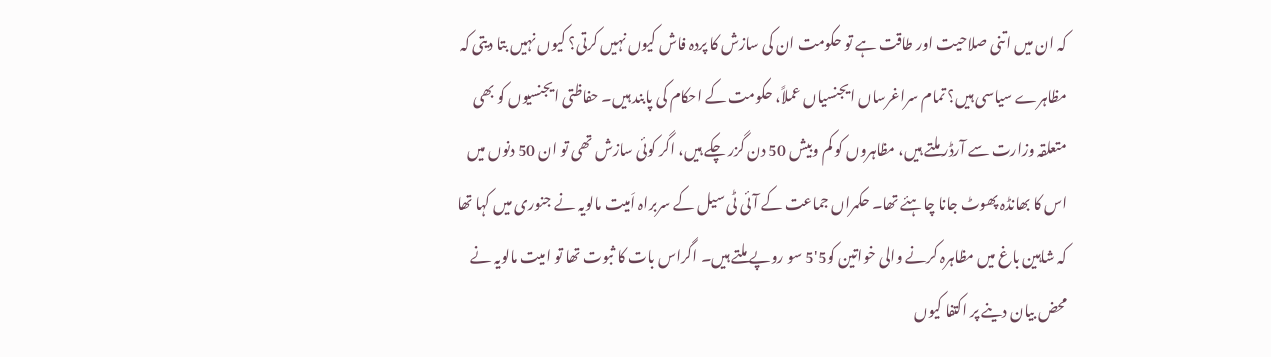کہ ان میں اتنی صلاحیت اور طاقت ہے تو حکومت ان کی سازش کا پردہ فاش کیوں نہیں کرتی؟ کیوں نہیں بتا دیتی کہ مظاہرے سیاسی ہیں؟ تمام سراغرساں ایجنسیاں عملاً، حکومت کے احکام کی پابند ہیں۔ حفاظتی ایجنسیوں کو بھی متعلقہ وزارت سے آرڈر ملتے ہیں، مظاہروں کو کم وبیش 50 دن گزر چکے ہیں، اگر کوئی سازش تھی تو ان 50 دنوں میں اس کا بھانڈہ پھوٹ جانا چاہئے تھا۔ حکمراں جماعت کے آئی ٹی سیل کے سربراہ اَمیت مالویہ نے جنوری میں کہا تھا کہ شاہین باغ میں مظاہرہ کرنے والی خواتین کو5'5 سو روپے ملتے ہیں۔ اگراس بات کا ثبوت تھا تو امیت مالویہ نے محض بیان دینے پر اکتفا کیوں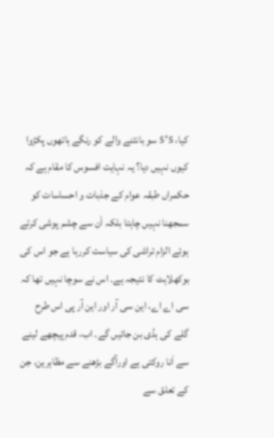کیا، 5'5 سو بانٹنے والے کو رنگے ہاتھوں پکڑوا کیوں نہیں دیا؟ یہ نہایت افسوس کا مقام ہے کہ حکمراں طبقہ عوام کے جذبات و احساسات کو سمجھنا نہیں چاہتا بلکہ اْن سے چشم پوشی کرتے ہوئے الزام تراشی کی سیاست کررہا ہے جو اس کی بوکھلاہٹ کا نتیجہ ہے۔ اس نے سوچا نہیں تھا کہ سی اے اے، این سی آر اور این آر پی اس طرح گلے کی ہڈی بن جائیں گے۔ اب، قدم پیچھے لینے سے اَنا روکتی ہے اورآگے بڑھنے سے مظاہرین، جن کے تعلق سے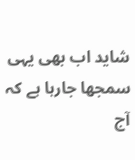شاید اب بھی یہی سمجھا جارہا ہے کہ آج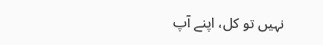نہیں تو کل، اپنے آپ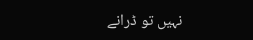نہیں تو ڈرانے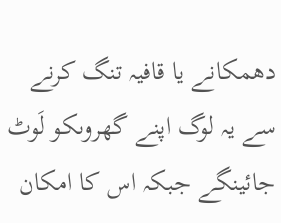دھمکانے یا قافیہ تنگ کرنے سے یہ لوگ اپنے گھروںکو لَوٹ جائینگے جبکہ اس کا امکان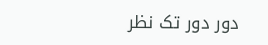دور دور تک نظر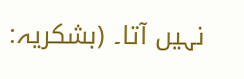نہیں آتا۔ (بشکریہ: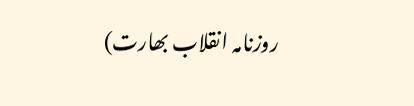روزنامہ انقلاب بھارت)